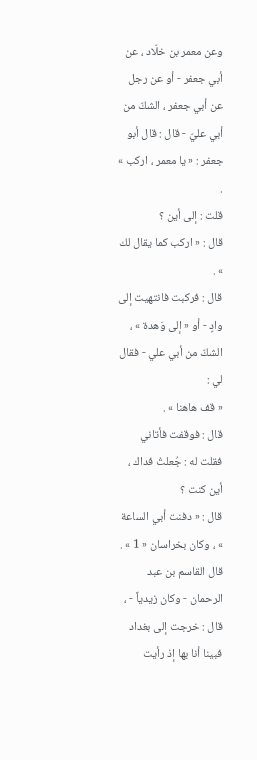وعن معمر بن خلّاد ، عن أبي جعفر - أو عن رجل عن أبي جعفر ، الشكّ من أبي عليّ - قال : قال أبو جعفر : « يا معمر ، اركب » .
قلت : إلى أين ؟
قال : « اركب كما يقال لك » .
قال : فركبت فانتهيت إلى وادٍ - أو « إلى وَهدة » ، الشكّ من أبي علي - فقال لي :
« قف هاهنا » .
قال : فوقفت فأتاني فقلت له : جُعلتُ فداك ، أين كنت ؟
قال : « دفنت أبي الساعة » ، وكان بخراسان « 1 » .
قال القاسم بن عبد الرحمان - وكان زيدياً - ، قال : خرجت إلى بغداد فبينا أنا بها إذ رأيت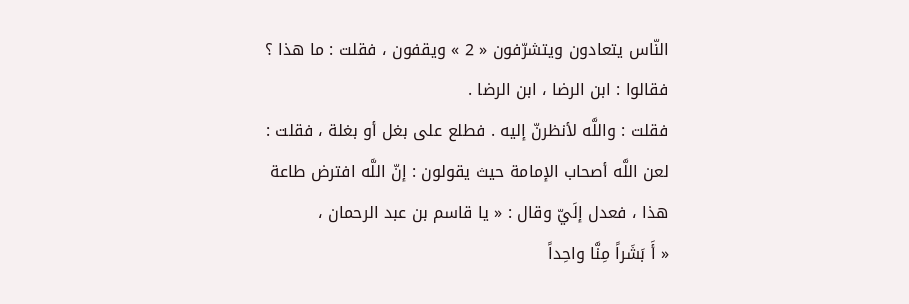النّاس يتعادون ويتشرّفون « 2 » ويقفون ، فقلت : ما هذا ؟
فقالوا : ابن الرضا ، ابن الرضا .
فقلت : واللَّه لأنظرنّ إليه . فطلع على بغل أو بغلة ، فقلت : لعن اللَّه أصحاب الإمامة حيث يقولون : إنّ اللَّه افترض طاعة هذا ، فعدل إلَيّ وقال : « يا قاسم بن عبد الرحمان ،
« أَ بَشَراً مِنَّا واحِداً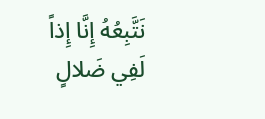نَتَّبِعُهُ إِنَّا إِذاً لَفِي ضَلالٍ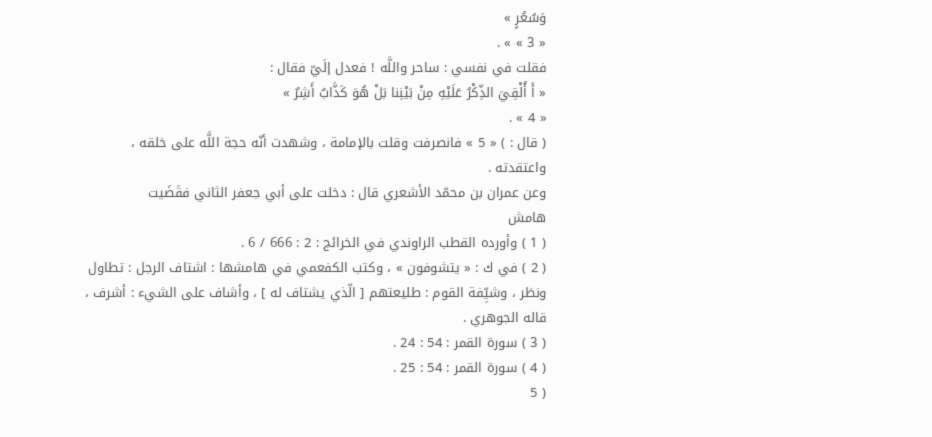وَسُعُرٍ »
« 3 » » .
فقلت في نفسي : ساحر واللَّه ! فعدل إلَيّ فقال :
« أَ أُلْقِيَ الذِّكْرُ عَلَيْهِ مِنْ بَيْنِنا بَلْ هُوَ كَذَّابٌ أَشِرٌ »
« 4 » .
( قال : ) « 5 » فانصرفت وقلت بالإمامة ، وشهدت أنّه حجة اللَّه على خلقه ، واعتقدته .
وعن عمران بن محمّد الأشعري قال : دخلت على أبي جعفر الثاني فقَضَيت
هامش
( 1 ) وأورده القطب الراوندي في الخرائج : 2 : 666 / 6 .
( 2 ) في ك : « يتشوفون » ، وكتب الكفعمي في هامشها : اشتاف الرجل : تطاول ونظر ، وشيِّفة القوم : طليعتهم [ الّذي يشتاف له ] ، وأشاف على الشيء : أشرف ، قاله الجوهري .
( 3 ) سورة القمر : 54 : 24 .
( 4 ) سورة القمر : 54 : 25 .
( 5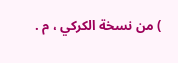) من نسخة الكركي ، م .